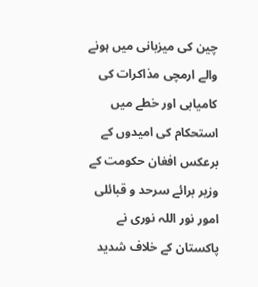چین کی میزبانی میں ہونے والے ارمچی مذاکرات کی کامیابی اور خطے میں استحکام کی امیدوں کے برعکس افغان حکومت کے وزیر برائے سرحد و قبائلی امور نور اللہ نوری نے پاکستان کے خلاف شدید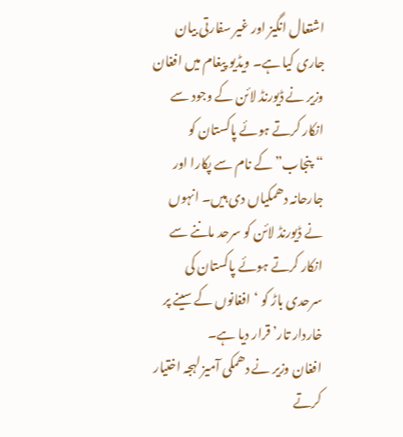اشتعال انگیز اور غیر سفارتی بیان جاری کیا ہے۔ ویڈیو پیغام میں افغان وزیر نے ڈیورنڈ لائن کے وجود سے انکار کرتے ہوئے پاکستان کو “پنجاب” کے نام سے پکارا اور جارحانہ دھمکیاں دی ہیں۔ انہوں نے ڈیورنڈ لائن کو سرحد ماننے سے انکار کرتے ہوئے پاکستان کی سرحدی باڑ کو ‘افغانوں کے سینے پر خاردار تار’ قرار دیا ہے۔
افغان وزیر نے دھمکی آمیز لہجہ اختیار کرتے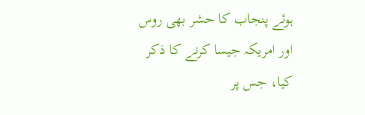ہوئے پنجاب کا حشر بھی روس اور امریکہ جیسا کرنے کا ذکر کیا، جس پر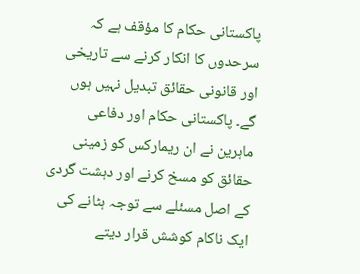پاکستانی حکام کا مؤقف ہے کہ سرحدوں کا انکار کرنے سے تاریخی اور قانونی حقائق تبدیل نہیں ہوں گے۔ پاکستانی حکام اور دفاعی ماہرین نے ان ریمارکس کو زمینی حقائق کو مسخ کرنے اور دہشت گردی کے اصل مسئلے سے توجہ ہٹانے کی ایک ناکام کوشش قرار دیتے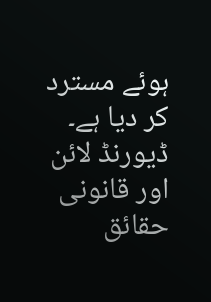ہوئے مسترد کر دیا ہے۔
ڈیورنڈ لائن اور قانونی حقائق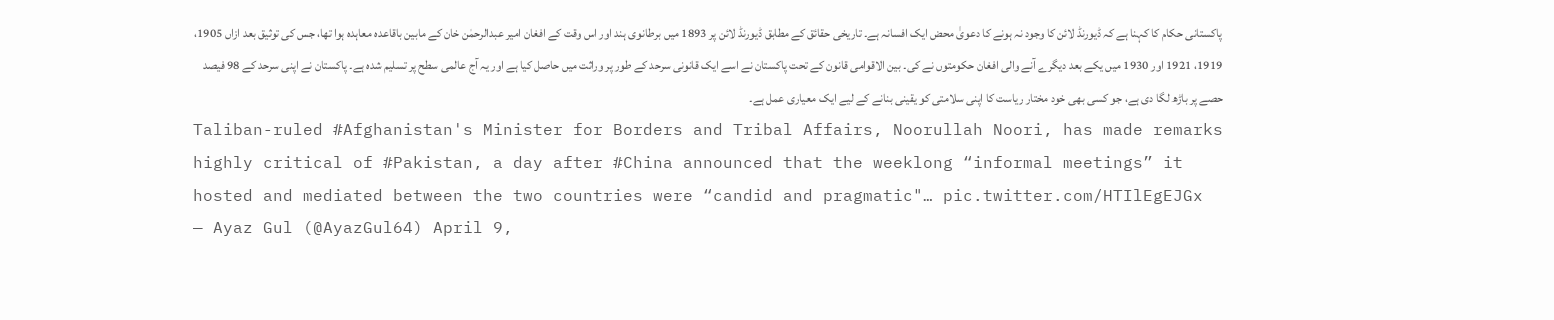پاکستانی حکام کا کہنا ہے کہ ڈیورنڈ لائن کا وجود نہ ہونے کا دعویٰ محض ایک افسانہ ہے۔ تاریخی حقائق کے مطابق ڈیورنڈ لائن پر 1893 میں برطانوی ہند اور اس وقت کے افغان امیر عبدالرحمٰن خان کے مابین باقاعدہ معاہدہ ہوا تھا، جس کی توثیق بعد ازاں 1905، 1919، 1921 اور 1930 میں یکے بعد دیگرے آنے والی افغان حکومتوں نے کی۔ بین الاقوامی قانون کے تحت پاکستان نے اسے ایک قانونی سرحد کے طور پر وراثت میں حاصل کیا ہے اور یہ آج عالمی سطح پر تسلیم شدہ ہے۔ پاکستان نے اپنی سرحد کے 98 فیصد حصے پر باڑھ لگا دی ہے، جو کسی بھی خود مختار ریاست کا اپنی سلامتی کو یقینی بنانے کے لیے ایک معیاری عمل ہے۔
Taliban-ruled #Afghanistan's Minister for Borders and Tribal Affairs, Noorullah Noori, has made remarks highly critical of #Pakistan, a day after #China announced that the weeklong “informal meetings” it hosted and mediated between the two countries were “candid and pragmatic"… pic.twitter.com/HTIlEgEJGx
— Ayaz Gul (@AyazGul64) April 9,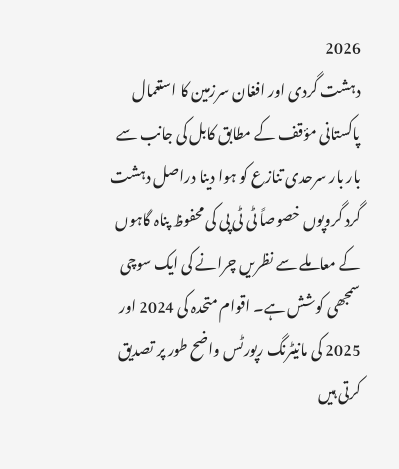2026
دہشت گردی اور افغان سرزمین کا استعمال
پاکستانی مؤقف کے مطابق کابل کی جانب سے بار بار سرحدی تنازع کو ہوا دینا دراصل دہشت گرد گروپوں خصوصاً ٹی ٹی پی کی محفوظ پناہ گاہوں کے معاملے سے نظریں چرانے کی ایک سوچی سمجھی کوشش ہے۔ اقوام متحدہ کی 2024 اور 2025 کی مانیٹرنگ رپورٹس واضح طور پر تصدیق کرتی ہیں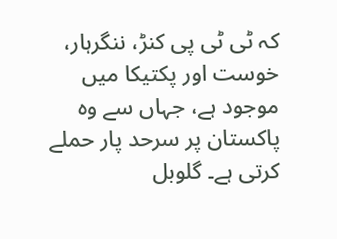کہ ٹی ٹی پی کنڑ، ننگرہار، خوست اور پکتیکا میں موجود ہے، جہاں سے وہ پاکستان پر سرحد پار حملے کرتی ہے۔ گلوبل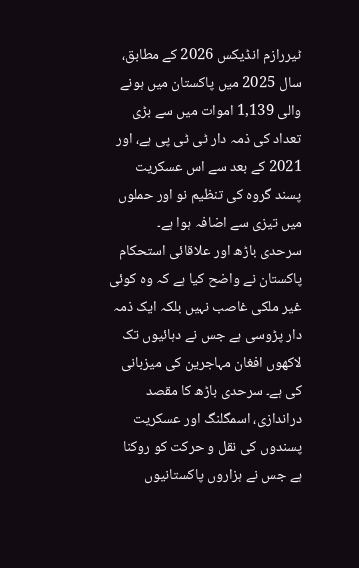ٹیررازم انڈیکس 2026 کے مطابق، سال 2025 میں پاکستان میں ہونے والی 1,139 اموات میں سے بڑی تعداد کی ذمہ دار ٹی ٹی پی ہے، اور 2021 کے بعد سے اس عسکریت پسند گروہ کی تنظیم نو اور حملوں میں تیزی سے اضافہ ہوا ہے۔
سرحدی باڑھ اور علاقائی استحکام
پاکستان نے واضح کیا ہے کہ وہ کوئی غیر ملکی غاصب نہیں بلکہ ایک ذمہ دار پڑوسی ہے جس نے دہائیوں تک لاکھوں افغان مہاجرین کی میزبانی کی ہے۔ سرحدی باڑھ کا مقصد دراندازی، اسمگلنگ اور عسکریت پسندوں کی نقل و حرکت کو روکنا ہے جس نے ہزاروں پاکستانیوں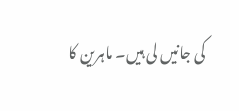کی جانیں لی ہیں۔ ماہرین کا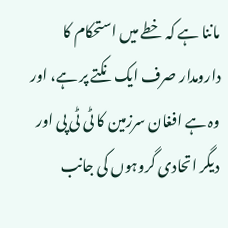ماننا ہے کہ خطے میں استحکام کا دارومدار صرف ایک نکتے پر ہے، اور وہ ہے افغان سرزمین کا ٹی ٹی پی اور دیگر اتحادی گروہوں کی جانب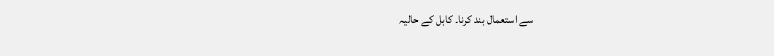سے استعمال بند کرنا۔ کابل کے حالیہ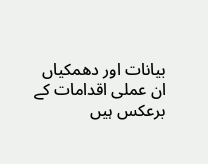بیانات اور دھمکیاں ان عملی اقدامات کے برعکس ہیں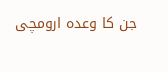جن کا وعدہ ارومچی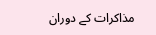مذاکرات کے دوران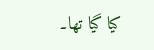کیا گیا تھا۔